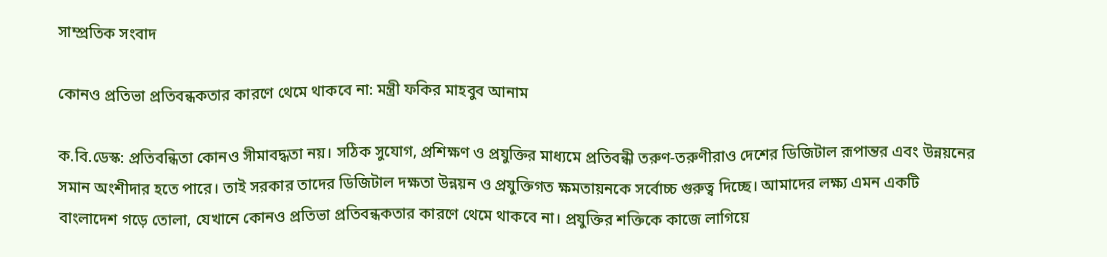সাম্প্রতিক সংবাদ

কোনও প্রতিভা প্রতিবন্ধকতার কারণে থেমে থাকবে না: মন্ত্রী ফকির মাহবুব আনাম

ক.বি.ডেস্ক: প্রতিবন্ধিতা কোনও সীমাবদ্ধতা নয়। সঠিক সুযোগ, প্রশিক্ষণ ও প্রযুক্তির মাধ্যমে প্রতিবন্ধী তরুণ-তরুণীরাও দেশের ডিজিটাল রূপান্তর এবং উন্নয়নের সমান অংশীদার হতে পারে। তাই সরকার তাদের ডিজিটাল দক্ষতা উন্নয়ন ও প্রযুক্তিগত ক্ষমতায়নকে সর্বোচ্চ গুরুত্ব দিচ্ছে। আমাদের লক্ষ্য এমন একটি বাংলাদেশ গড়ে তোলা, যেখানে কোনও প্রতিভা প্রতিবন্ধকতার কারণে থেমে থাকবে না। প্রযুক্তির শক্তিকে কাজে লাগিয়ে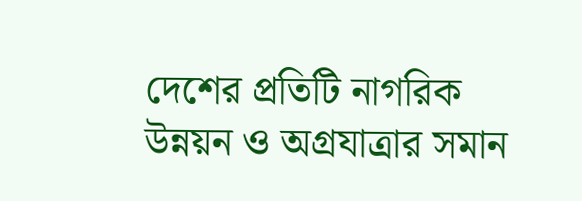দেশের প্রতিটি নাগরিক উন্নয়ন ও অগ্রযাত্রার সমান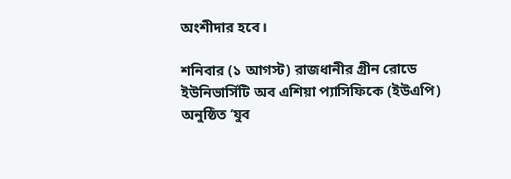অংশীদার হবে।

শনিবার (১ আগস্ট) রাজধানীর গ্রীন রোডে ইউনিভার্সিটি অব এশিয়া প্যাসিফিকে (ইউএপি) অনুষ্ঠিত ‘যুব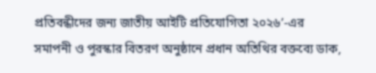প্রতিবন্ধীদের জন্য জাতীয় আইটি প্রতিযোগিতা ২০২৬’-এর সমাপনী ও পুরস্কার বিতরণ অনুষ্ঠানে প্রধান অতিথির বক্তব্যে ডাক,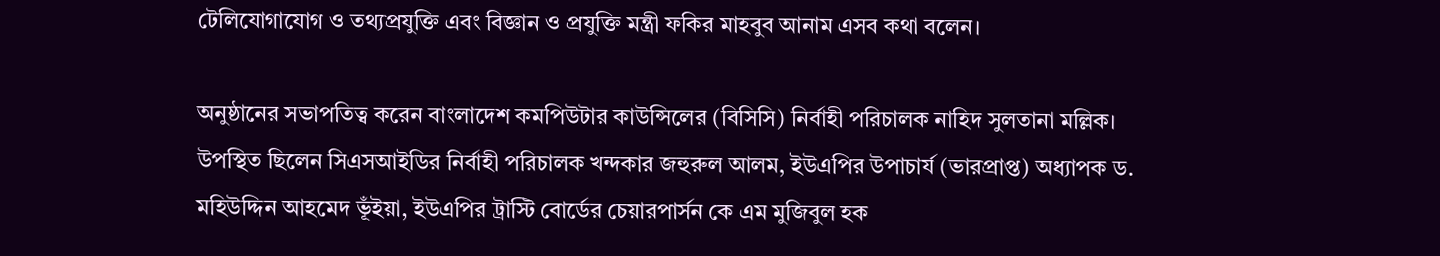টেলিযোগাযোগ ও তথ্যপ্রযুক্তি এবং বিজ্ঞান ও প্রযুক্তি মন্ত্রী ফকির মাহবুব আনাম এসব কথা বলেন।

অনুষ্ঠানের সভাপতিত্ব করেন বাংলাদেশ কমপিউটার কাউন্সিলের (বিসিসি) নির্বাহী পরিচালক নাহিদ সুলতানা মল্লিক। উপস্থিত ছিলেন সিএসআইডির নির্বাহী পরিচালক খন্দকার জহুরুল আলম, ইউএপির উপাচার্য (ভারপ্রাপ্ত) অধ্যাপক ড. মহিউদ্দিন আহমেদ ভূঁইয়া, ইউএপির ট্রাস্টি বোর্ডের চেয়ারপার্সন কে এম মুজিবুল হক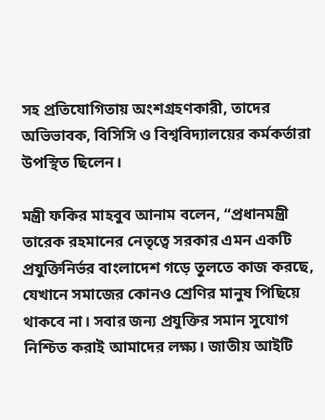সহ প্রতিযোগিতায় অংশগ্রহণকারী, তাদের অভিভাবক, বিসিসি ও বিশ্ববিদ্যালয়ের কর্মকর্তারা উপস্থিত ছিলেন।

মন্ত্রী ফকির মাহবুব আনাম বলেন, “প্রধানমন্ত্রী তারেক রহমানের নেতৃত্বে সরকার এমন একটি প্রযুক্তিনির্ভর বাংলাদেশ গড়ে তুলতে কাজ করছে, যেখানে সমাজের কোনও শ্রেণির মানুষ পিছিয়ে থাকবে না। সবার জন্য প্রযুক্তির সমান সুযোগ নিশ্চিত করাই আমাদের লক্ষ্য। জাতীয় আইটি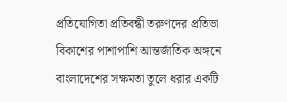প্রতিযোগিতা প্রতিবন্ধী তরুণদের প্রতিভা বিকাশের পাশাপাশি আন্তর্জাতিক অঙ্গনে বাংলাদেশের সক্ষমতা তুলে ধরার একটি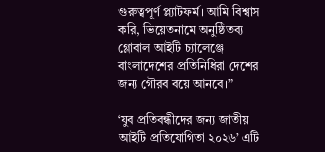গুরুত্বপূর্ণ প্ল্যাটফর্ম। আমি বিশ্বাস করি, ভিয়েতনামে অনুষ্ঠিতব্য গ্লোবাল আইটি চ্যালেঞ্জে বাংলাদেশের প্রতিনিধিরা দেশের জন্য গৌরব বয়ে আনবে।”

‘যুব প্রতিবন্ধীদের জন্য জাতীয় আইটি প্রতিযোগিতা ২০২৬’ এটি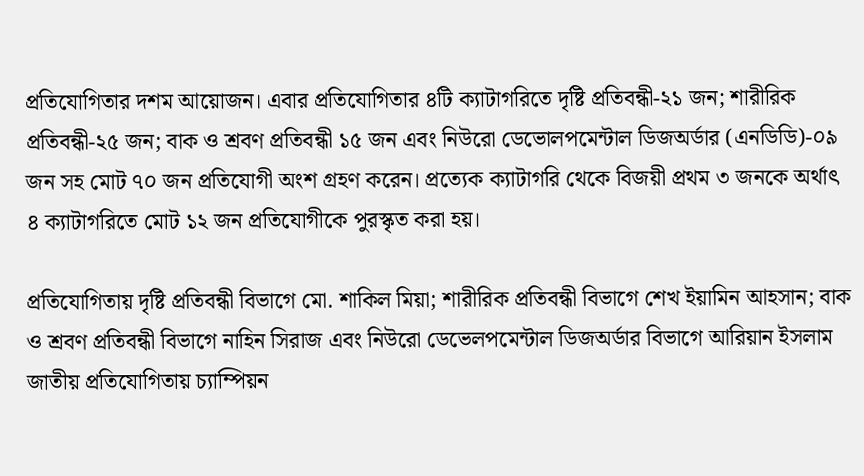প্রতিযোগিতার দশম আয়োজন। এবার প্রতিযোগিতার ৪টি ক্যাটাগরিতে দৃষ্টি প্রতিবন্ধী-২১ জন; শারীরিক প্রতিবন্ধী-২৫ জন; বাক ও শ্রবণ প্রতিবন্ধী ১৫ জন এবং নিউরো ডেভোলপমেন্টাল ডিজঅর্ডার (এনডিডি)-০৯ জন সহ মোট ৭০ জন প্রতিযোগী অংশ গ্রহণ করেন। প্রত্যেক ক্যাটাগরি থেকে বিজয়ী প্রথম ৩ জনকে অর্থাৎ ৪ ক্যাটাগরিতে মোট ১২ জন প্রতিযোগীকে পুরস্কৃত করা হয়।

প্রতিযোগিতায় দৃষ্টি প্রতিবন্ধী বিভাগে মো. শাকিল মিয়া; শারীরিক প্রতিবন্ধী বিভাগে শেখ ইয়ামিন আহসান; বাক ও শ্রবণ প্রতিবন্ধী বিভাগে নাহিন সিরাজ এবং নিউরো ডেভেলপমেন্টাল ডিজঅর্ডার বিভাগে আরিয়ান ইসলাম জাতীয় প্রতিযোগিতায় চ্যাম্পিয়ন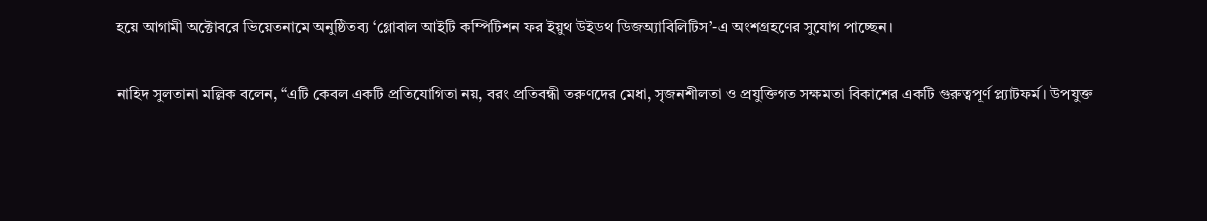হয়ে আগামী অক্টোবরে ভিয়েতনামে অনুষ্ঠিতব্য ‘গ্লোবাল আইটি কম্পিটিশন ফর ইয়ুথ উইডথ ডিজঅ্যাবিলিটিস’-এ অংশগ্রহণের সুযোগ পাচ্ছেন।

নাহিদ সুলতানা মল্লিক বলেন, “এটি কেবল একটি প্রতিযোগিতা নয়, বরং প্রতিবন্ধী তরুণদের মেধা, সৃজনশীলতা ও প্রযুক্তিগত সক্ষমতা বিকাশের একটি গুরুত্বপূর্ণ প্ল্যাটফর্ম। উপযুক্ত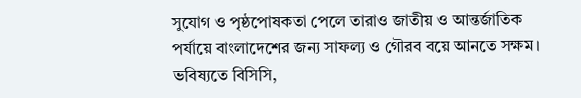সুযোগ ও পৃষ্ঠপোষকতা পেলে তারাও জাতীয় ও আন্তর্জাতিক পর্যায়ে বাংলাদেশের জন্য সাফল্য ও গৌরব বয়ে আনতে সক্ষম। ভবিষ্যতে বিসিসি,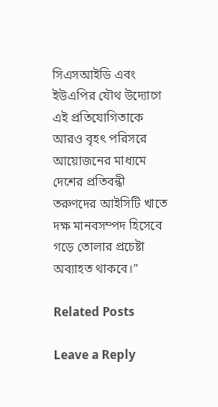সিএসআইডি এবং ইউএপির যৌথ উদ্যোগে এই প্রতিযোগিতাকে আরও বৃহৎ পরিসরে আয়োজনের মাধ্যমে দেশের প্রতিবন্ধী তরুণদের আইসিটি খাতে দক্ষ মানবসম্পদ হিসেবে গড়ে তোলার প্রচেষ্টা অব্যাহত থাকবে।”

Related Posts

Leave a Reply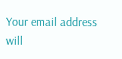Your email address will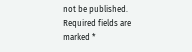not be published. Required fields are marked *